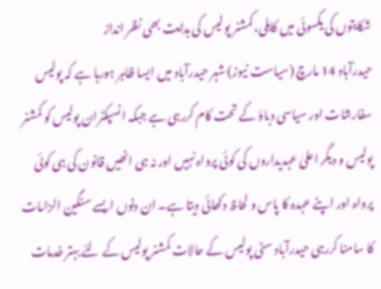شکایتوں کی یکسوئی میں کاہلی، کمشنر پولیس کی ہدایت بھی نظر انداز
حیدرآباد 14 مارچ (سیاست نیوز) شہر حیدرآباد میں ایسا ظاہر ہورہا ہے کہ پولیس سفارشات اور سیاسی دباؤ کے تحت کام کررہی ہے جبکہ انسپکٹران پولیس کو کمشنر پولیس و دیگر اعلیٰ عہدیداروں کی کوئی پرواہ نہیں اور نہ ہی انھیں قانون کی ہی کوئی پرواہ اور اپنے عہدہ کا پاس و لحاظ دکھائی دیتا ہے۔ ان دنوں ایسے سنگین الزامات کا سامنا کررہی حیدرآباد سٹی پولیس کے حالات کمشنر پولیس کے لئے بہتر خدمات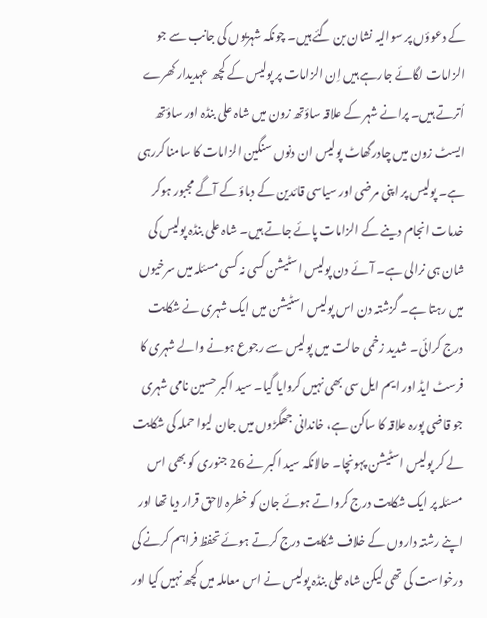کے دعوؤں پر سوالیہ نشان بن گئے ہیں۔ چونکہ شہریوں کی جانب سے جو الزامات لگائے جارہے ہیں اِن الزامات پر پولیس کے کچھ عہدیدار کھرے اُترتے ہیں۔ پرانے شہر کے علاقہ ساؤتھ زون میں شاہ علی بنڈہ اور ساؤتھ ایسٹ زون میں چادرگھاٹ پولیس ان دنوں سنگین الزامات کا سامنا کررہی ہے۔ پولیس پر اپنی مرضی اور سیاسی قائدین کے دباؤ کے آگے مجبور ہوکر خدمات انجام دینے کے الزامات پائے جاتے ہیں۔ شاہ علی بنڈہ پولیس کی شان ہی نرالی ہے۔ آئے دن پولیس اسٹیشن کسی نہ کسی مسئلہ میں سرخیوں میں رہتا ہے۔ گزشتہ دن اس پولیس اسٹیشن میں ایک شہری نے شکایت درج کرائی۔ شدید زخمی حالت میں پولیس سے رجوع ہونے والے شہری کا فرسٹ ایڈ اور ایم ایل سی بھی نہیں کروایا گیا۔ سید اکبر حسین نامی شہری جو قاضی پورہ علاقہ کا ساکن ہے، خاندانی جھگڑوں میں جان لیوا حملہ کی شکایت لے کر پولیس اسٹیشن پہونچا۔ حالانکہ سید اکبر نے 26 جنوری کو بھی اس مسئلہ پر ایک شکایت درج کرواتے ہوئے جان کو خطرہ لاحق قرار دیا تھا اور اپنے رشتہ داروں کے خلاف شکایت درج کرتے ہوئے تحفظ فراہم کرنے کی درخواست کی تھی لیکن شاہ علی بنڈہ پولیس نے اس معاملہ میں کچھ نہیں کیا اور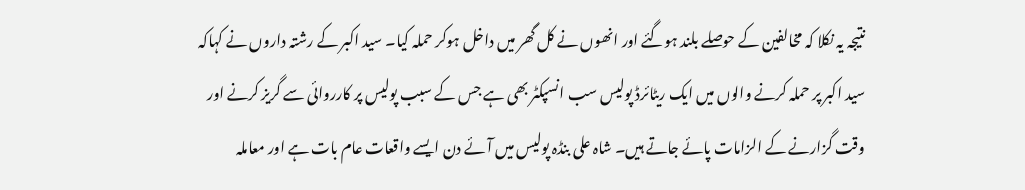نتیجہ یہ نکلا کہ مخالفین کے حوصلے بلند ہوگئے اور انھوں نے کل گھر میں داخل ہوکر حملہ کیا۔ سید اکبر کے رشتہ داروں نے کہاکہ سید اکبر پر حملہ کرنے والوں میں ایک ریٹائرڈ پولیس سب انسپکٹر بھی ہے جس کے سبب پولیس پر کارروائی سے گریز کرنے اور وقت گزارنے کے الزامات پائے جاتے ہیں۔ شاہ علی بنڈہ پولیس میں آئے دن ایسے واقعات عام بات ہے اور معاملہ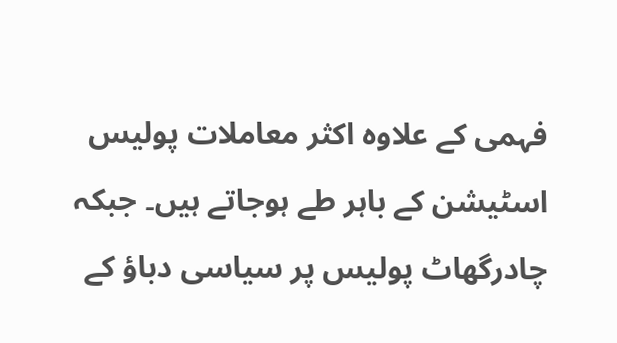فہمی کے علاوہ اکثر معاملات پولیس اسٹیشن کے باہر طے ہوجاتے ہیں۔ جبکہ چادرگھاٹ پولیس پر سیاسی دباؤ کے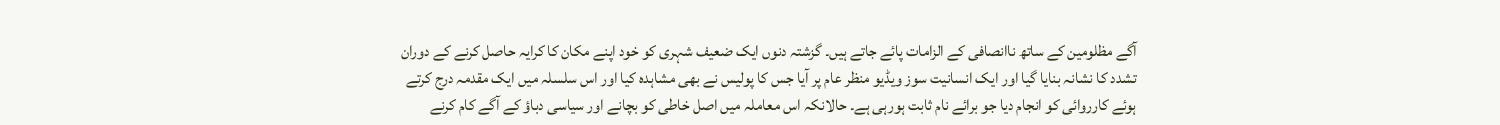آگے مظلومین کے ساتھ ناانصافی کے الزامات پائے جاتے ہیں۔ گزشتہ دنوں ایک ضعیف شہری کو خود اپنے مکان کا کرایہ حاصل کرنے کے دوران تشدد کا نشانہ بنایا گیا اور ایک انسانیت سوز ویڈیو منظر عام پر آیا جس کا پولیس نے بھی مشاہدہ کیا اور اس سلسلہ میں ایک مقدمہ درج کرتے ہوئے کارروائی کو انجام دیا جو برائے نام ثابت ہورہی ہے۔ حالانکہ اس معاملہ میں اصل خاطی کو بچانے اور سیاسی دباؤ کے آگے کام کرنے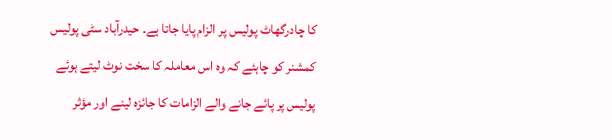کا چادرگھاٹ پولیس پر الزام پایا جاتا ہے۔ حیدرآباد سٹی پولیس کمشنر کو چاہئے کہ وہ اس معاملہ کا سخت نوٹ لیتے ہوئے پولیس پر پائے جانے والے الزامات کا جائزہ لینے اور مؤثر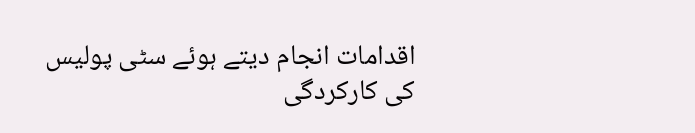اقدامات انجام دیتے ہوئے سٹی پولیس کی کارکردگی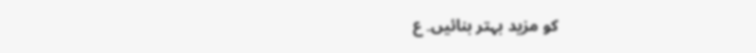کو مزید بہتر بنائیں۔ ع